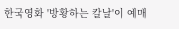한국영화 '방황하는 칼날'이 예매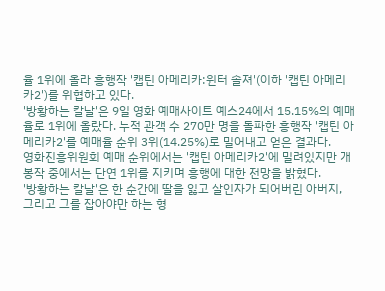율 1위에 올라 흥행작 '캡틴 아메리카:윈터 솔져'(이하 '캡틴 아메리카2')를 위협하고 있다.
'방황하는 칼날'은 9일 영화 예매사이트 예스24에서 15.15%의 예매율로 1위에 올랐다. 누적 관객 수 270만 명을 돌파한 흥행작 '캡틴 아메리카2'를 예매율 순위 3위(14.25%)로 밀어내고 얻은 결과다.
영화진흥위원회 예매 순위에서는 '캡틴 아메리카2'에 밀려있지만 개봉작 중에서는 단연 1위를 지키며 흥행에 대한 전망을 밝혔다.
'방황하는 칼날'은 한 순간에 딸을 잃고 살인자가 되어버린 아버지, 그리고 그를 잡아야만 하는 형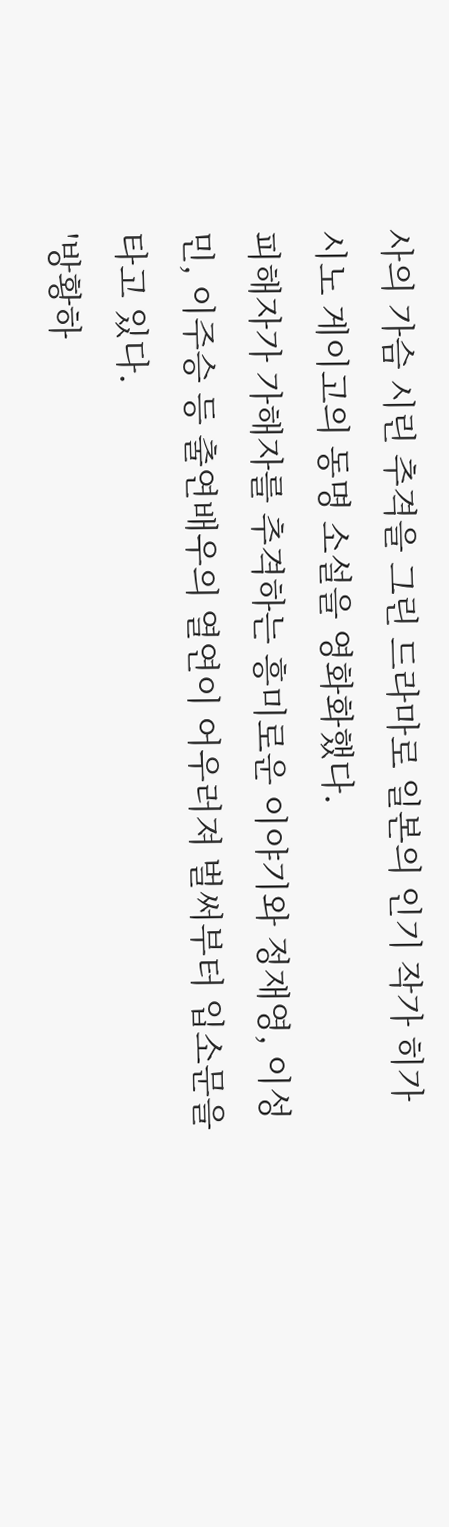사의 가슴 시린 추격을 그린 드라마로 일본의 인기 작가 히가시노 게이고의 동명 소설을 영화화했다.
피해자가 가해자를 추격하는 흥미로운 이야기와 정재영, 이성민, 이주승 등 출연배우의 열연이 어우러져 벌써부터 입소문을 타고 있다.
'방황하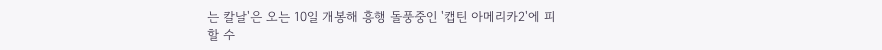는 칼날'은 오는 10일 개봉해 흥행 돌풍중인 '캡틴 아메리카2'에 피할 수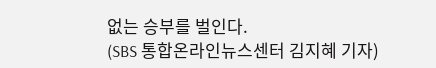없는 승부를 벌인다.
(SBS 통합온라인뉴스센터 김지혜 기자)